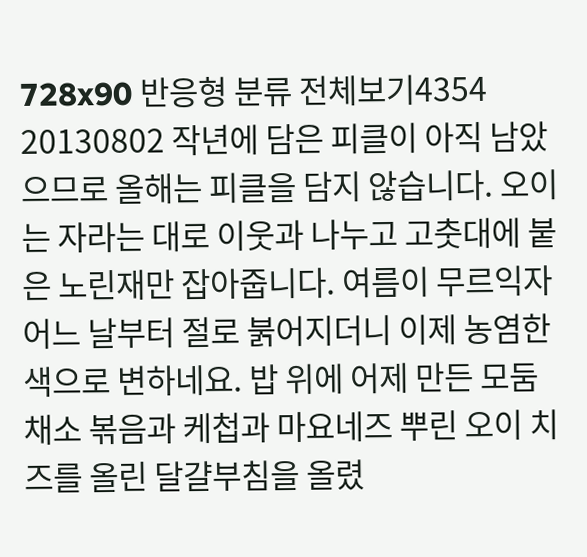728x90 반응형 분류 전체보기4354 20130802 작년에 담은 피클이 아직 남았으므로 올해는 피클을 담지 않습니다. 오이는 자라는 대로 이웃과 나누고 고춧대에 붙은 노린재만 잡아줍니다. 여름이 무르익자 어느 날부터 절로 붉어지더니 이제 농염한 색으로 변하네요. 밥 위에 어제 만든 모둠 채소 볶음과 케첩과 마요네즈 뿌린 오이 치즈를 올린 달걀부침을 올렸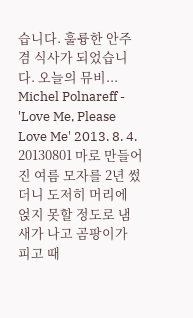습니다. 훌륭한 안주 겸 식사가 되었습니다. 오늘의 뮤비... Michel Polnareff - 'Love Me, Please Love Me' 2013. 8. 4. 20130801 마로 만들어진 여름 모자를 2년 썼더니 도저히 머리에 얹지 못할 정도로 냄새가 나고 곰팡이가 피고 때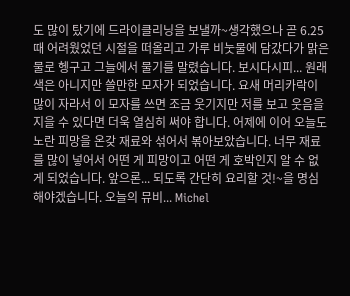도 많이 탔기에 드라이클리닝을 보낼까~생각했으나 곧 6.25 때 어려웠었던 시절을 떠올리고 가루 비눗물에 담갔다가 맑은 물로 헹구고 그늘에서 물기를 말렸습니다. 보시다시피... 원래 색은 아니지만 쓸만한 모자가 되었습니다. 요새 머리카락이 많이 자라서 이 모자를 쓰면 조금 웃기지만 저를 보고 웃음을 지을 수 있다면 더욱 열심히 써야 합니다. 어제에 이어 오늘도 노란 피망을 온갖 재료와 섞어서 볶아보았습니다. 너무 재료를 많이 넣어서 어떤 게 피망이고 어떤 게 호박인지 알 수 없게 되었습니다. 앞으론... 되도록 간단히 요리할 것!~을 명심해야겠습니다. 오늘의 뮤비... Michel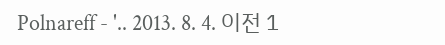Polnareff - '.. 2013. 8. 4. 이전 1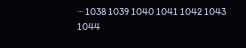··· 1038 1039 1040 1041 1042 1043 1044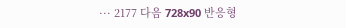··· 2177 다음 728x90 반응형